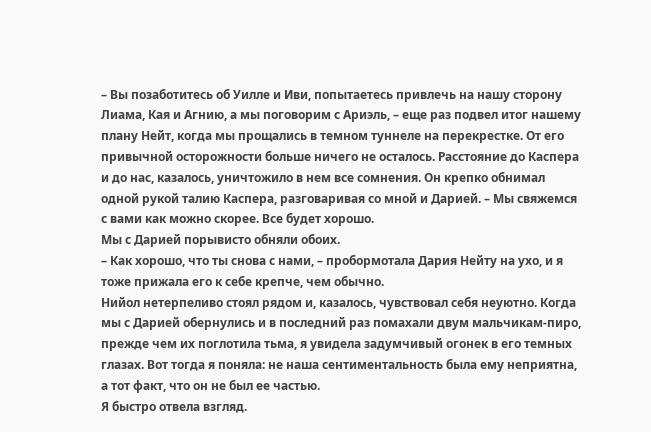– Вы позаботитесь об Уилле и Иви, попытаетесь привлечь на нашу сторону Лиама, Кая и Агнию, а мы поговорим с Ариэль, – еще раз подвел итог нашему плану Нейт, когда мы прощались в темном туннеле на перекрестке. От его привычной осторожности больше ничего не осталось. Расстояние до Каспера и до нас, казалось, уничтожило в нем все сомнения. Он крепко обнимал одной рукой талию Каспера, разговаривая со мной и Дарией. – Мы свяжемся с вами как можно скорее. Все будет хорошо.
Мы с Дарией порывисто обняли обоих.
– Как хорошо, что ты снова с нами, – пробормотала Дария Нейту на ухо, и я тоже прижала его к себе крепче, чем обычно.
Нийол нетерпеливо стоял рядом и, казалось, чувствовал себя неуютно. Когда мы с Дарией обернулись и в последний раз помахали двум мальчикам-пиро, прежде чем их поглотила тьма, я увидела задумчивый огонек в его темных глазах. Вот тогда я поняла: не наша сентиментальность была ему неприятна, а тот факт, что он не был ее частью.
Я быстро отвела взгляд.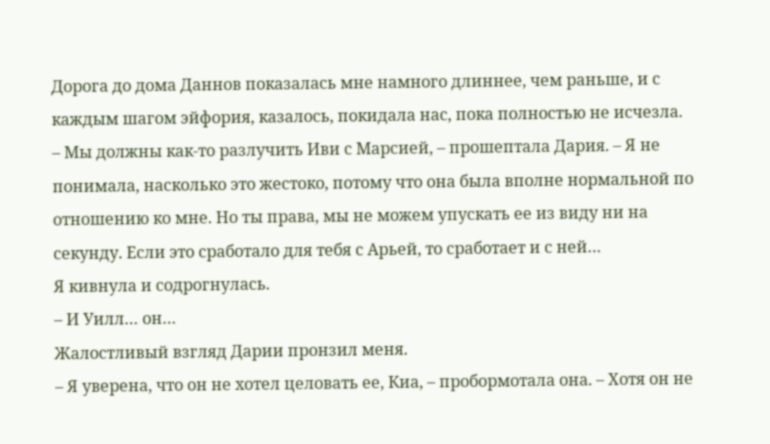Дорога до дома Даннов показалась мне намного длиннее, чем раньше, и с каждым шагом эйфория, казалось, покидала нас, пока полностью не исчезла.
– Мы должны как-то разлучить Иви с Марсией, – прошептала Дария. – Я не понимала, насколько это жестоко, потому что она была вполне нормальной по отношению ко мне. Но ты права, мы не можем упускать ее из виду ни на секунду. Если это сработало для тебя с Арьей, то сработает и с ней…
Я кивнула и содрогнулась.
– И Уилл… он…
Жалостливый взгляд Дарии пронзил меня.
– Я уверена, что он не хотел целовать ее, Киа, – пробормотала она. – Хотя он не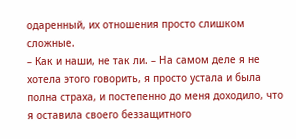одаренный, их отношения просто слишком сложные.
– Как и наши, не так ли. – На самом деле я не хотела этого говорить, я просто устала и была полна страха, и постепенно до меня доходило, что я оставила своего беззащитного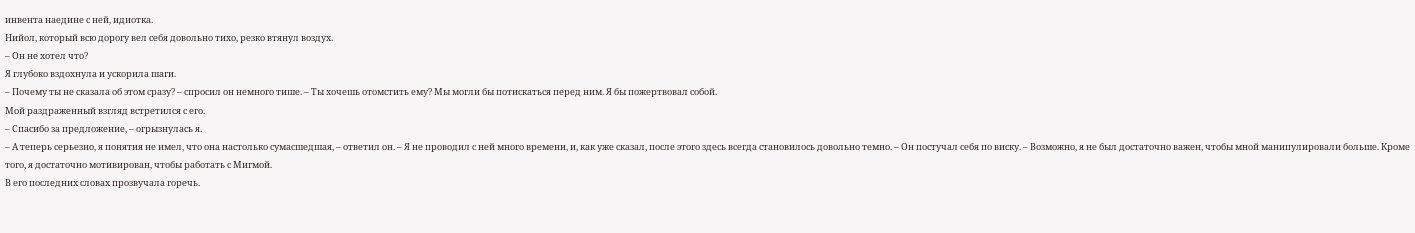инвента наедине с ней, идиотка.
Нийол, который всю дорогу вел себя довольно тихо, резко втянул воздух.
– Он не хотел что?
Я глубоко вздохнула и ускорила шаги.
– Почему ты не сказала об этом сразу? – спросил он немного тише. – Ты хочешь отомстить ему? Мы могли бы потискаться перед ним. Я бы пожертвовал собой.
Мой раздраженный взгляд встретился с его.
– Спасибо за предложение, – огрызнулась я.
– А теперь серьезно, я понятия не имел, что она настолько сумасшедшая, – ответил он. – Я не проводил с ней много времени, и, как уже сказал, после этого здесь всегда становилось довольно темно. – Он постучал себя по виску. – Возможно, я не был достаточно важен, чтобы мной манипулировали больше. Кроме того, я достаточно мотивирован, чтобы работать с Мигмой.
В его последних словах прозвучала горечь.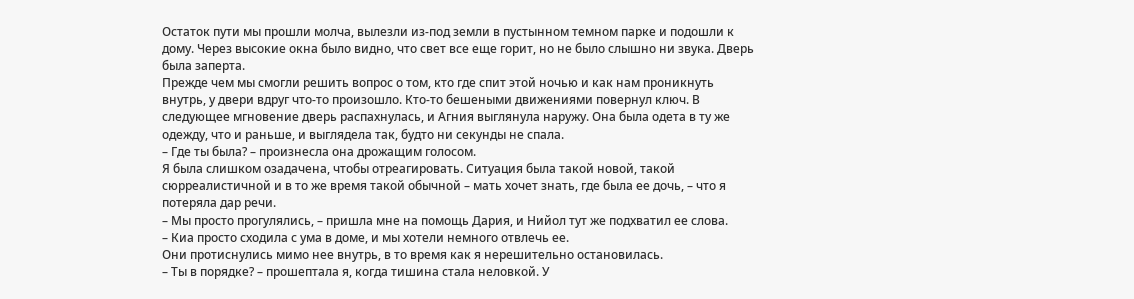Остаток пути мы прошли молча, вылезли из-под земли в пустынном темном парке и подошли к дому. Через высокие окна было видно, что свет все еще горит, но не было слышно ни звука. Дверь была заперта.
Прежде чем мы смогли решить вопрос о том, кто где спит этой ночью и как нам проникнуть внутрь, у двери вдруг что-то произошло. Кто-то бешеными движениями повернул ключ. В следующее мгновение дверь распахнулась, и Агния выглянула наружу. Она была одета в ту же одежду, что и раньше, и выглядела так, будто ни секунды не спала.
– Где ты была? – произнесла она дрожащим голосом.
Я была слишком озадачена, чтобы отреагировать. Ситуация была такой новой, такой сюрреалистичной и в то же время такой обычной – мать хочет знать, где была ее дочь, – что я потеряла дар речи.
– Мы просто прогулялись, – пришла мне на помощь Дария, и Нийол тут же подхватил ее слова.
– Киа просто сходила с ума в доме, и мы хотели немного отвлечь ее.
Они протиснулись мимо нее внутрь, в то время как я нерешительно остановилась.
– Ты в порядке? – прошептала я, когда тишина стала неловкой. У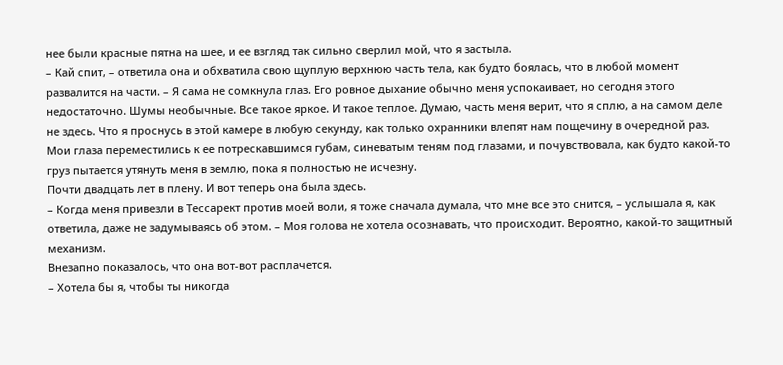нее были красные пятна на шее, и ее взгляд так сильно сверлил мой, что я застыла.
– Кай спит, – ответила она и обхватила свою щуплую верхнюю часть тела, как будто боялась, что в любой момент развалится на части. – Я сама не сомкнула глаз. Его ровное дыхание обычно меня успокаивает, но сегодня этого недостаточно. Шумы необычные. Все такое яркое. И такое теплое. Думаю, часть меня верит, что я сплю, а на самом деле не здесь. Что я проснусь в этой камере в любую секунду, как только охранники влепят нам пощечину в очередной раз.
Мои глаза переместились к ее потрескавшимся губам, синеватым теням под глазами, и почувствовала, как будто какой-то груз пытается утянуть меня в землю, пока я полностью не исчезну.
Почти двадцать лет в плену. И вот теперь она была здесь.
– Когда меня привезли в Тессарект против моей воли, я тоже сначала думала, что мне все это снится, – услышала я, как ответила, даже не задумываясь об этом. – Моя голова не хотела осознавать, что происходит. Вероятно, какой-то защитный механизм.
Внезапно показалось, что она вот-вот расплачется.
– Хотела бы я, чтобы ты никогда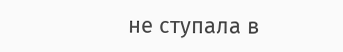не ступала в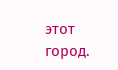этот город.